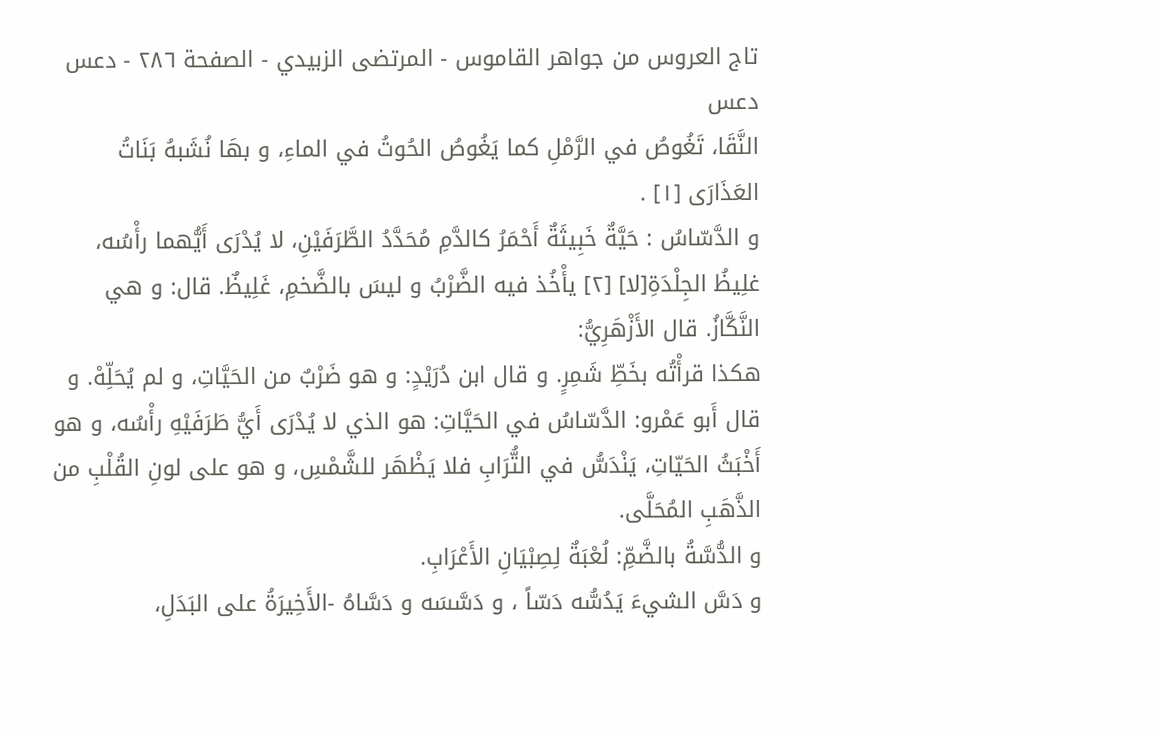تاج العروس من جواهر القاموس - المرتضى الزبيدي - الصفحة ٢٨٦ - دعس دعس
النَّقَا، تَغُوصُ في الرَّمْلِ كما يَغُوصُ الحُوتُ في الماءِ، و بهَا نُشَبهُ بَنَاتُ العَذَارَى [١] .
و الدَّسّاسُ : حَيَّةٌ خَبِيثَةٌ أَحْمَرُ كالدَّمِ مُحَدَّدُ الطَّرَفَيْنِ، لا يُدْرَى أَيُّهما رأْسُه، غلِيظُ الجِلْدَةِ[لا] [٢] يأْخُذ فيه الضَّرْبُ و ليسَ بالضَّخمِ، غَلِيظٌ. قال: و هي النَّكَّازُ. قال الأَزْهَرِيُّ:
هكذا قرأْتُه بخَطِّ شَمِرٍ. و قال ابن دُرَيْدٍ: و هو ضَرْبٌ من الحَيَّاتِ، و لم يُحَلِّهْ. و قال أَبو عَمْرو: الدَّسّاسُ في الحَيَّاتِ: هو الذي لا يُدْرَى أَيُّ طَرَفَيْهِ رأْسُه، و هو أَخْبَثُ الحَيّاتِ، يَنْدَسُّ في التُّرَابِ فلا يَظْهَر للشَّمْسِ، و هو على لونِ القُلْبِ من الذَّهَبِ المُحَلَّى.
و الدُّسَّةُ بالضَّمِّ: لُعْبَةٌ لِصِبْيَانِ الأَعْرَابِ.
و دَسَّ الشيءَ يَدُسُّه دَسّاً ، و دَسَّسَه و دَسَّاهُ -الأَخِيرَةُ على البَدَلِ،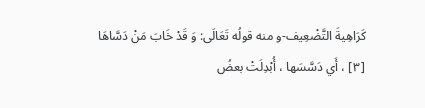كَرَاهِيةَ التَّضْعِيف-و منه قولُه تَعَالَى: وَ قَدْ خَابَ مَنْ دَسَّاهَا [٣] ، أَي دَسَّسَها ، أُبْدِلَتْ بعضُ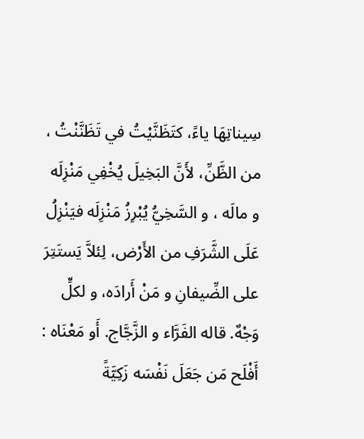سِيناتِهَا ياءً، كتَظَنَّيْتُ في تَظَنَّنْتُ ، من الظَّنِّ، لأَنَّ البَخِيلَ يُخْفِي مَنْزِلَه و مالَه ، و السَّخِيُّ يُبْرِزُ مَنْزِلَه فيَنْزِلُ عَلَى الشَّرَفِ من الأَرْض، لِئلاَّ يَستَتِرَ على الضِّيفانِ و مَنْ أَرادَه، و لكلٍّ وَجْهٌ. قاله الفَرَّاء و الزَّجَّاج. أَو مَعْنَاه : أَفْلَح مَن جَعَلَ نَفْسَه زَكِيَّةً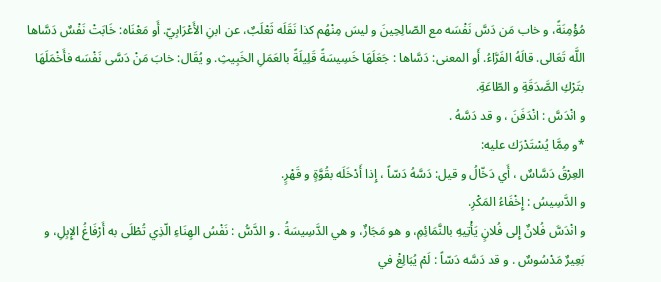مُؤْمِنَةً، و خاب مَن دَسَّ نَفْسَه مع الصّالِحِينَ و ليسَ مِنْهُم كذا نَقَلَه ثَعْلَبٌ، عن ابنِ الأَعْرَابِيّ. أَو مَعْنَاه: خَابَتْ نَفْسٌ دَسَّاها اللَّه تَعَالى. قالَهُ الفَرَّاءُ. أَو المعنى: دَسَّاها : جَعَلَهَا خَسِيسَةً قَلِيلَةً بالعَمَلِ الخَبِيثِ. و يُقَال: خابَ مَنْ دَسَّى نَفْسَه فأَخْمَلَهَا بتَرْكِ الصَّدَقَةِ و الطّاعَةِ.
و انْدَسَّ : انْدَفَنَ ، و قد دَسَّهُ .
*و مِمَّا يُسْتَدْرَك عليه:
العِرْقُ دَسَّاسٌ ، أَي دَخّالُ و قيل: دَسَّهُ دَسّاً ، إِذا أَدْخَلَه بقُوَّةٍ و قَهْرٍ.
و الدَّسِيسُ : إِخْفَاءُ المَكْرِ.
و انْدَسَّ فُلانٌ إِلى فُلانٍ يَأْتِيهِ بالنَّمَائِمِ، و هو مَجَازٌ، و هي الدَّسِيسَةُ . و الدَّسُّ : نَفْسُ الهِنَاءِ الّذِي تُطْلَى به أَرْفَاغُ الإِبِلِ، و بَعِيرٌ مَدْسُوسٌ . و قد دَسَّه دَسّاً : لَمْ يُبَالِغْ في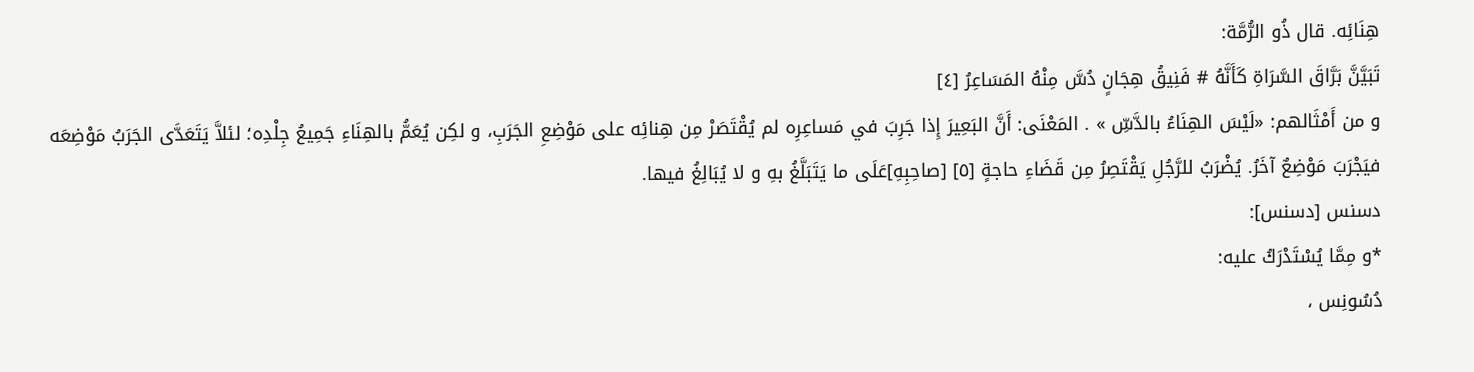هِنَائِه. قال ذُو الرُّمَّة:
تَبَيَّنَّ بَرَّاقَ السَّرَاةِ كَأَنَّهُ # فَنِيقُ هِجَانٍ دُسَّ مِنْهُ المَسَاعِرُ [٤]
و من أَمْثَالهم: «لَيْسَ الهِنَاءُ بالدَّسِّ » . المَعْنَى: أَنَّ البَعِيرَ إِذا جَرِبَ في مَساعِرِه لم يُقْتَصَرْ مِن هِنائِه على مَوْضِعِ الجَرَبِ، و لكِن يُعَمُّ بالهِنَاءِ جَمِيعُ جِلْدِه؛ لئلاَّ يَتَعَدَّى الجَرَبُ مَوْضِعَه فيَجْرَبَ مَوْضِعٌ آخَرُ. يُضْرَبُ للرَّجُلِ يَقْتَصِرُ مِن قَضَاءِ حاجةٍ [٥] [صاحِبِهِ]عَلَى ما يَتَبَلَّغُ بهِ و لا يُبَالِغُ فيها.
دسنس [دسنس]:
*و مِمَّا يُسْتَدْرَكُ عليه:
دُسُونِس ،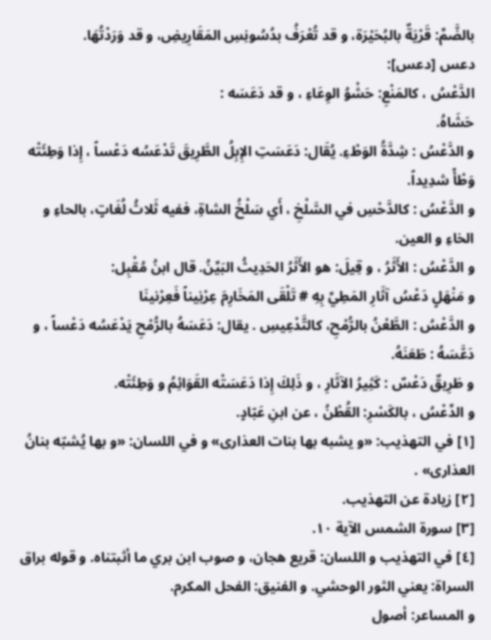بالضَّمِّ: قَرْيَةٌ بالبُحَيْرَة، و قد تُعْرَفُ بدُسُونِسِ المَقَارِيضِ، و قد وَرَدْتُهَا.
دعس [دعس]:
الدَّعْسُ ، كالمَنْعِ: حَشْوُ الوِعَاءِ ، و قد دَعَسَه :
حَشَاهُ.
و الدَّعْسُ : شِدَّةُ الوَطْءِ. يُقَال: دَعَسَتِ الإِبِلُ الطَّرِيقَ تَدْعَسُه دَعْساً ، إِذا وَطِئَتْه وَطْأً شدِيداً.
و الدَّعْسُ : كالدَّحْسِ في السَّلْخِ ، أَي سَلْخُ الشاةِ، ففيه ثَلاثُ لُغَاتٍ، بالحاءِ و الخاءِ و العين.
و الدَّعْسُ : الأَثَرُ ، و قِيلَ: هو الأَثَرُ الحَدِيثُ البَيِّنُ. قال ابنُ مُقْبِل:
و مَنْهَلٍ دَعْسُ آثَارِ المَطِيِّ بِهِ # تَلْقَى المَخَارِمَ عِرْنِيناً فَعِرْنينَا
و الدَّعْسُ : الطَّعْنُ بالرُّمْحِ، كالتَّدْعِيسِ . يقال: دَعَسَهُ بالرُّمْحِ يَدْعَسُه دَعْساً ، و دَعَّسَهُ : طَعَنَهُ.
و طَرِيقٌ دَعْسٌ : كَثِيرُ الآثَارِ ، و ذَلِكَ إِذا دَعَسَتْه القَوَائِمُ و وَطِئَتْه.
و الدِّعْسُ ، بالكَسْرِ: القُطْنُ ، عن ابنِ عَبّادٍ.
[١] في التهذيب: «و يشبه بها بنات العذارى» و في اللسان: «و بها يُشبّه بنانُ العذارى» .
[٢] زيادة عن التهذيب.
[٣] سورة الشمس الآية ١٠.
[٤] في التهذيب و اللسان: قريع هجان، و صوب ابن بري ما أثبتناه. و قوله براق السراة: يعني الثور الوحشي. و الفنيق: الفحل المكرم.
و المساعر: أصول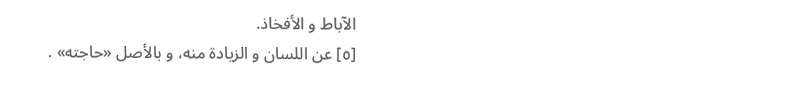الآباط و الأفخاذ.
[٥] عن اللسان و الزيادة منه، و بالأصل «حاجته» .